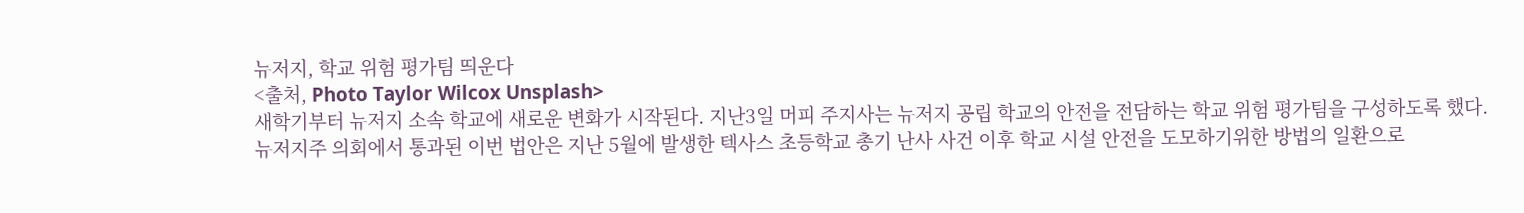뉴저지, 학교 위험 평가팀 띄운다
<출처, Photo Taylor Wilcox Unsplash>
새학기부터 뉴저지 소속 학교에 새로운 변화가 시작된다. 지난3일 머피 주지사는 뉴저지 공립 학교의 안전을 전담하는 학교 위험 평가팀을 구성하도록 했다.
뉴저지주 의회에서 통과된 이번 법안은 지난 5월에 발생한 텍사스 초등학교 총기 난사 사건 이후 학교 시설 안전을 도모하기위한 방법의 일환으로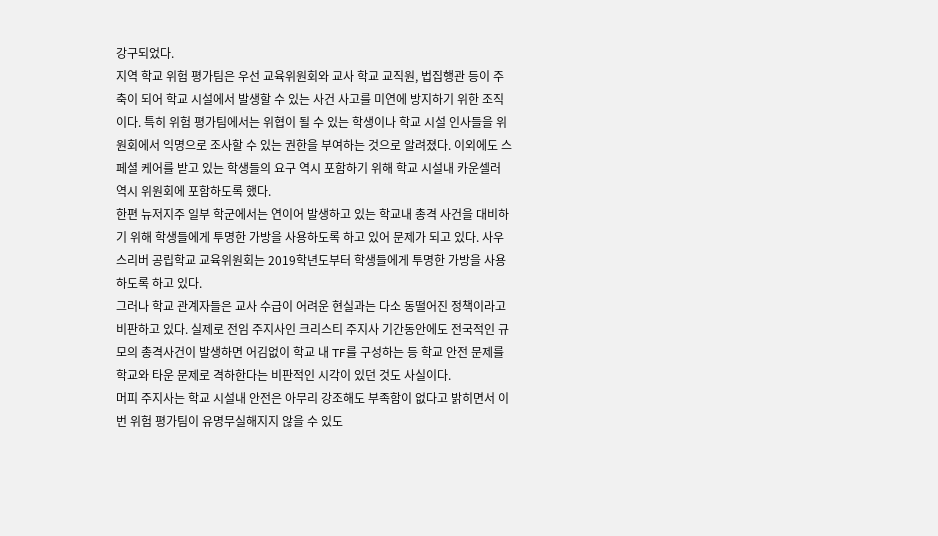강구되었다.
지역 학교 위험 평가팀은 우선 교육위원회와 교사 학교 교직원, 법집행관 등이 주축이 되어 학교 시설에서 발생할 수 있는 사건 사고를 미연에 방지하기 위한 조직이다. 특히 위험 평가팀에서는 위협이 될 수 있는 학생이나 학교 시설 인사들을 위원회에서 익명으로 조사할 수 있는 권한을 부여하는 것으로 알려졌다. 이외에도 스페셜 케어를 받고 있는 학생들의 요구 역시 포함하기 위해 학교 시설내 카운셀러 역시 위원회에 포함하도록 했다.
한편 뉴저지주 일부 학군에서는 연이어 발생하고 있는 학교내 총격 사건을 대비하기 위해 학생들에게 투명한 가방을 사용하도록 하고 있어 문제가 되고 있다. 사우스리버 공립학교 교육위원회는 2019학년도부터 학생들에게 투명한 가방을 사용하도록 하고 있다.
그러나 학교 관계자들은 교사 수급이 어려운 현실과는 다소 동떨어진 정책이라고 비판하고 있다. 실제로 전임 주지사인 크리스티 주지사 기간동안에도 전국적인 규모의 총격사건이 발생하면 어김없이 학교 내 TF를 구성하는 등 학교 안전 문제를 학교와 타운 문제로 격하한다는 비판적인 시각이 있던 것도 사실이다.
머피 주지사는 학교 시설내 안전은 아무리 강조해도 부족함이 없다고 밝히면서 이번 위험 평가팀이 유명무실해지지 않을 수 있도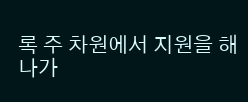록 주 차원에서 지원을 해 나가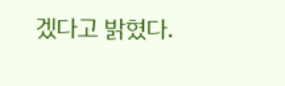겠다고 밝혔다.